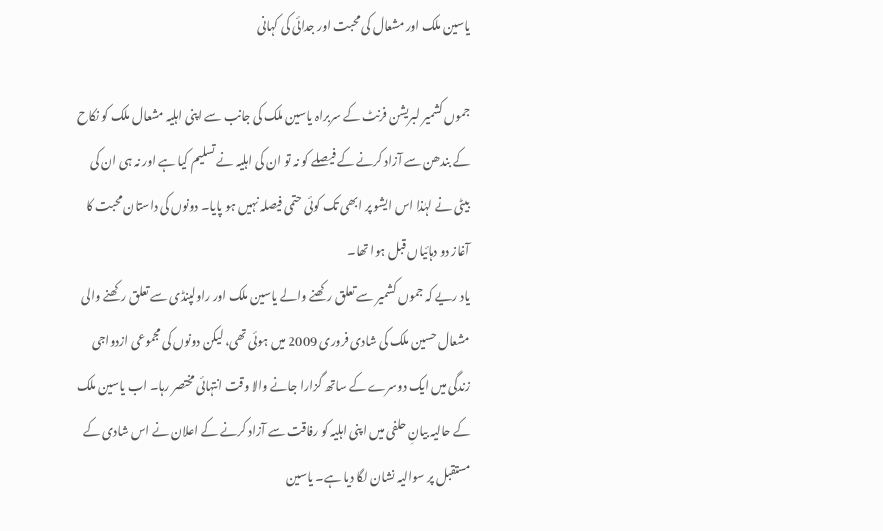یاسین ملک اور مشعال کی محبت اور جدائی کی کہانی

جموں کشمیر لبریشن فرنٹ کے سربراہ یاسین ملک کی جانب سے اپنی اہلیہ مشعال ملک کو نکاح کے بندھن سے آزاد کرنے کے فیصلے کو نہ تو ان کی اہلیہ نے تسلیم کیا ہے اور نہ ہی ان کی بیٹی نے لہٰذا اس ایشو پر ابھی تک کوئی حتمی فیصلہ نہیں ہو پایا۔ دونوں کی داستان محبت کا آغاز دو دہائیاں قبل ہوا تھا۔
یاد ریے کہ جموں کشمیر سے تعلق رکھنے والے یاسین ملک اور راولپنڈی سے تعلق رکھنے والی مشعال حسین ملک کی شادی فروری 2009 میں ہوئی تھی، لیکن دونوں کی مجموعی ازدواجی زندگی میں ایک دوسرے کے ساتھ گزارا جانے والا وقت انتہائی مختصر رہا۔ اب یاسین ملک کے حالیہ بیانِ حلفی میں اپنی اہلیہ کو رفاقت سے آزاد کرنے کے اعلان نے اس شادی کے مستقبل پر سوالیہ نشان لگا دیا ہے۔ یاسین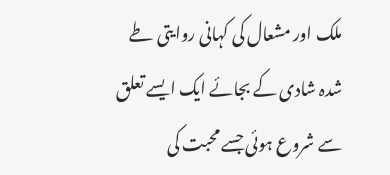ملک اور مشعال کی کہانی روایتی طے شدہ شادی کے بجائے ایک ایسے تعلق سے شروع ہوئی جسے محبت کی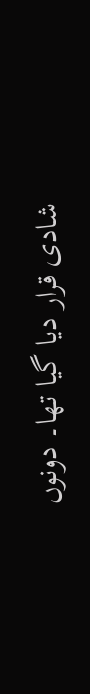شادی قرار دیا گیا تھا۔ دونوں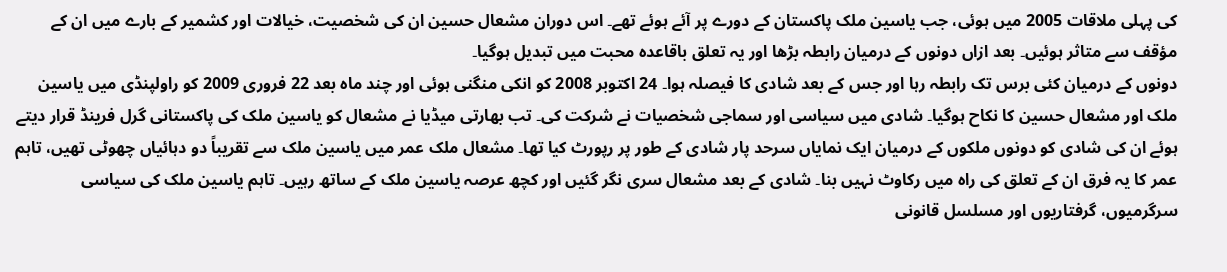کی پہلی ملاقات 2005 میں ہوئی، جب یاسین ملک پاکستان کے دورے پر آئے ہوئے تھے۔ اس دوران مشعال حسین ان کی شخصیت، خیالات اور کشمیر کے بارے میں ان کے مؤقف سے متاثر ہوئیں۔ بعد ازاں دونوں کے درمیان رابطہ بڑھا اور یہ تعلق باقاعدہ محبت میں تبدیل ہوگیا۔
دونوں کے درمیان کئی برس تک رابطہ رہا اور جس کے بعد شادی کا فیصلہ ہوا۔ 24 اکتوبر 2008 کو انکی منگنی ہوئی اور چند ماہ بعد 22 فروری 2009 کو راولپنڈی میں یاسین ملک اور مشعال حسین کا نکاح ہوگیا۔ شادی میں سیاسی اور سماجی شخصیات نے شرکت کی۔ تب بھارتی میڈیا نے مشعال کو یاسین ملک کی پاکستانی گرل فرینڈ قرار دیتے ہوئے ان کی شادی کو دونوں ملکوں کے درمیان ایک نمایاں سرحد پار شادی کے طور پر رپورٹ کیا تھا۔ مشعال ملک عمر میں یاسین ملک سے تقریباً دو دہائیاں چھوٹی تھیں، تاہم عمر کا یہ فرق ان کے تعلق کی راہ میں رکاوٹ نہیں بنا۔ شادی کے بعد مشعال سری نگر گئیں اور کچھ عرصہ یاسین ملک کے ساتھ رہیں۔ تاہم یاسین ملک کی سیاسی سرگرمیوں، گرفتاریوں اور مسلسل قانونی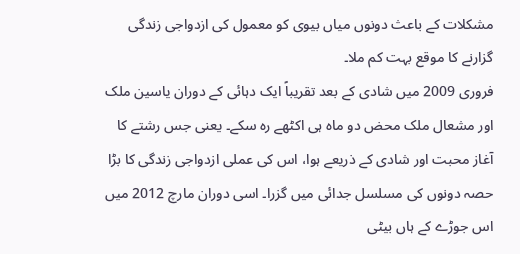مشکلات کے باعث دونوں میاں بیوی کو معمول کی ازدواجی زندگی گزارنے کا موقع بہت کم ملا۔
فروری 2009 میں شادی کے بعد تقریباً ایک دہائی کے دوران یاسین ملک اور مشعال ملک محض دو ماہ ہی اکٹھے رہ سکے۔ یعنی جس رشتے کا آغاز محبت اور شادی کے ذریعے ہوا، اس کی عملی ازدواجی زندگی کا بڑا حصہ دونوں کی مسلسل جدائی میں گزرا۔ اسی دوران مارچ 2012 میں اس جوڑے کے ہاں بیٹی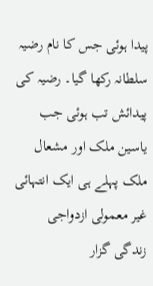پیدا ہوئی جس کا نام رضیہ سلطانہ رکھا گیا۔ رضیہ کی پیدائش تب ہوئی جب یاسین ملک اور مشعال ملک پہلے ہی ایک انتہائی غیر معمولی ازدواجی زندگی گزار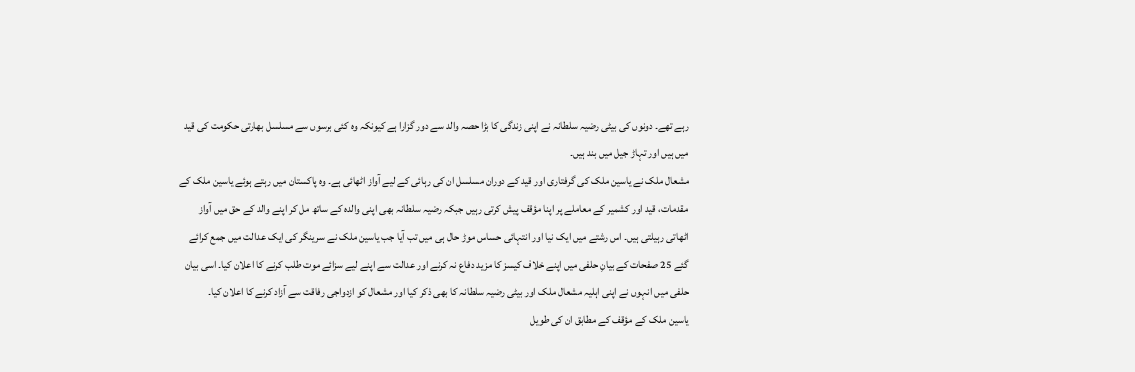رہے تھے۔ دونوں کی بیٹی رضیہ سلطانہ نے اپنی زندگی کا بڑا حصہ والد سے دور گزارا ہے کیونکہ وہ کئی برسوں سے مسلسل بھارتی حکومت کی قید میں ہیں اور تہاڑ جیل میں بند ہیں۔
مشعال ملک نے یاسین ملک کی گرفتاری اور قید کے دوران مسلسل ان کی رہائی کے لیے آواز اٹھائی ہے۔ وہ پاکستان میں رہتے ہوئے یاسین ملک کے مقدمات، قید اور کشمیر کے معاملے پر اپنا مؤقف پیش کرتی رہیں جبکہ رضیہ سلطانہ بھی اپنی والدہ کے ساتھ مل کر اپنے والد کے حق میں آواز اٹھاتی رہیلتی ہیں۔ اس رشتے میں ایک نیا اور انتہائی حساس موڑ حال ہی میں تب آیا جب یاسین ملک نے سرینگر کی ایک عدالت میں جمع کرائے گئے 25 صفحات کے بیانِ حلفی میں اپنے خلاف کیسز کا مزید دفاع نہ کرنے اور عدالت سے اپنے لیے سزائے موت طلب کرنے کا اعلان کیا۔ اسی بیان حلفی میں انہوں نے اپنی اہلیہ مشعال ملک اور بیٹی رضیہ سلطانہ کا بھی ذکر کیا اور مشعال کو ازدواجی رفاقت سے آزاد کرنے کا اعلان کیا۔
یاسین ملک کے مؤقف کے مطابق ان کی طویل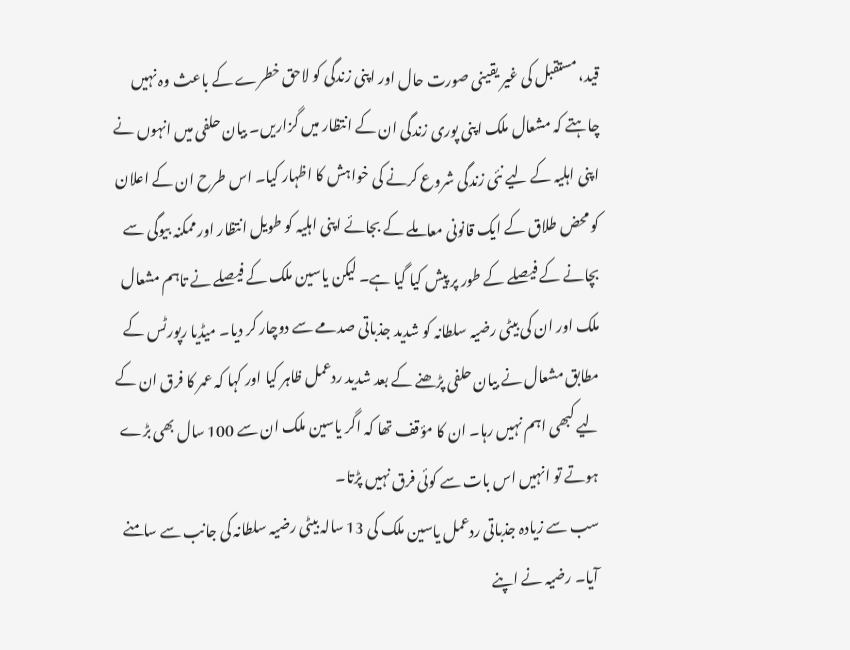قید، مستقبل کی غیر یقینی صورت حال اور اپنی زندگی کو لاحق خطرے کے باعث وہ نہیں چاہتے کہ مشعال ملک اپنی پوری زندگی ان کے انتظار میں گزاریں۔ بیان حلفی میں انہوں نے اپنی اہلیہ کے لیے نئی زندگی شروع کرنے کی خواہش کا اظہار کیا۔ اس طرح ان کے اعلان کو محض طلاق کے ایک قانونی معاملے کے بجائے اپنی اہلیہ کو طویل انتظار اور ممکنہ بیوگی سے بچانے کے فیصلے کے طور پر پیش کیا گیا ہے۔ لیکن یاسین ملک کے فیصلے نے تاہم مشعال ملک اور ان کی بیٹی رضیہ سلطانہ کو شدید جذباتی صدمے سے دوچار کر دیا۔ میڈیا رپورٹس کے مطابق مشعال نے بیان حلفی پڑھنے کے بعد شدید ردعمل ظاہر کیا اور کہا کہ عمر کا فرق ان کے لیے کبھی اہم نہیں رہا۔ ان کا مؤقف تھا کہ اگر یاسین ملک ان سے 100 سال بھی بڑے ہوتے تو انہیں اس بات سے کوئی فرق نہیں پڑتا۔
سب سے زیادہ جذباتی ردعمل یاسین ملک کی 13 سالہ بیٹی رضیہ سلطانہ کی جانب سے سامنے آیا۔ رضیہ نے اپنے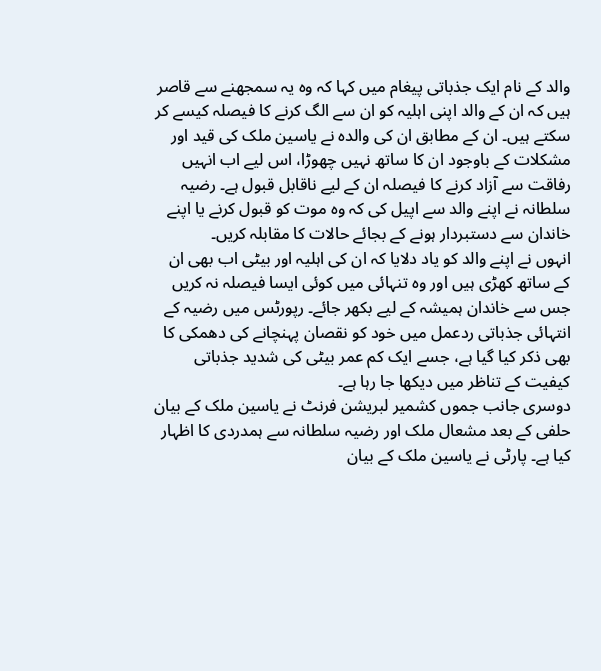والد کے نام ایک جذباتی پیغام میں کہا کہ وہ یہ سمجھنے سے قاصر ہیں کہ ان کے والد اپنی اہلیہ کو ان سے الگ کرنے کا فیصلہ کیسے کر سکتے ہیں۔ ان کے مطابق ان کی والدہ نے یاسین ملک کی قید اور مشکلات کے باوجود ان کا ساتھ نہیں چھوڑا، اس لیے اب انہیں رفاقت سے آزاد کرنے کا فیصلہ ان کے لیے ناقابل قبول ہے۔ رضیہ سلطانہ نے اپنے والد سے اپیل کی کہ وہ موت کو قبول کرنے یا اپنے خاندان سے دستبردار ہونے کے بجائے حالات کا مقابلہ کریں۔
انہوں نے اپنے والد کو یاد دلایا کہ ان کی اہلیہ اور بیٹی اب بھی ان کے ساتھ کھڑی ہیں اور وہ تنہائی میں کوئی ایسا فیصلہ نہ کریں جس سے خاندان ہمیشہ کے لیے بکھر جائے۔ رپورٹس میں رضیہ کے انتہائی جذباتی ردعمل میں خود کو نقصان پہنچانے کی دھمکی کا بھی ذکر کیا گیا ہے، جسے ایک کم عمر بیٹی کی شدید جذباتی کیفیت کے تناظر میں دیکھا جا رہا ہے۔
دوسری جانب جموں کشمیر لبریشن فرنٹ نے یاسین ملک کے بیان حلفی کے بعد مشعال ملک اور رضیہ سلطانہ سے ہمدردی کا اظہار کیا ہے۔ پارٹی نے یاسین ملک کے بیان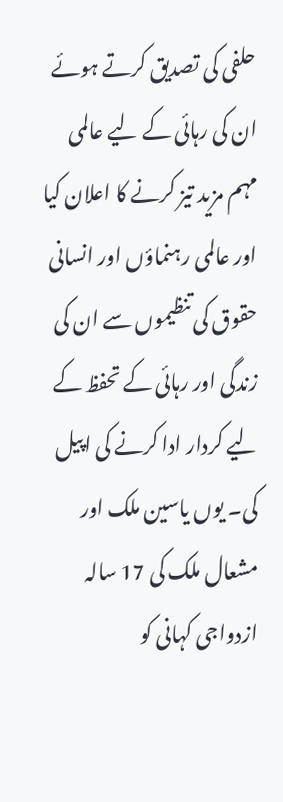حلفی کی تصدیق کرتے ہوئے ان کی رہائی کے لیے عالمی مہم مزید تیز کرنے کا اعلان کیا اور عالمی رہنماؤں اور انسانی حقوق کی تنظیموں سے ان کی زندگی اور رہائی کے تحفظ کے لیے کردار ادا کرنے کی اپیل کی۔ یوں یاسین ملک اور مشعال ملک کی 17 سالہ ازدواجی کہانی کو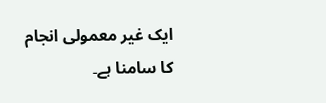ایک غیر معمولی انجام کا سامنا ہے۔